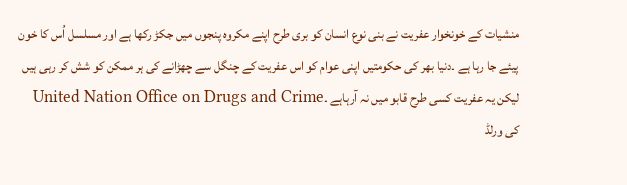منشیات کے خونخوار عفریت نے بنی نوع انسان کو بری طرح اپنے مکروہ پنجوں میں جکڑ رکھا ہے اور مسلسل اُس کا خون پیئے جا رہا ہے ۔دنیا بھر کی حکومتیں اپنی عوام کو اس عفریت کے چنگل سے چھڑانے کی ہر ممکن کو شش کر رہی ہیں لیکن یہ عفریت کسی طرح قابو میں نہ آرہاہے ۔United Nation Office on Drugs and Crime کی ورلڈ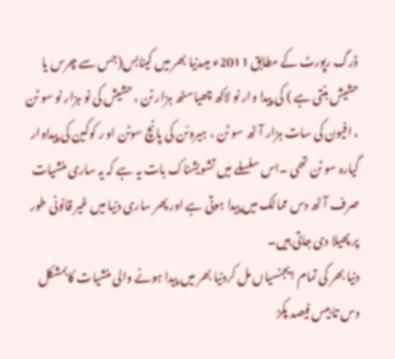ڈرگ رپورٹ کے مطابق 2011ء میںدنیا بھر میں کینابس(جس سے چرس یا حشیش بنتی ہے ) کی پیدا وار نو لاکھ چھیاسٹھ ہزار ٹن ، حشیش کی نو ہزار نو سو ٹن ، افیون کی سات ہزار آٹھ سو ٹن ، ہیروئن کی پانچ سوٹن او ر کوکین کی پیداوار گیارہ سو ٹن تھی ۔اس سلسلے میں تشویشناک بات یہ ہے کہ یہ ساری منشیات صرف آٹھ دس ممالک میں پیدا ہوتی ہے اور پھر ساری دنیا میں غیر قانونی طور پر پھیلا دی جاتی ہیں۔
دنیا بھر کی تمام ایجنسیاں مل کردنیا بھر میں پیدا ہونے والی منشیات کابمشکل دس تا بیس فیصد پکڑ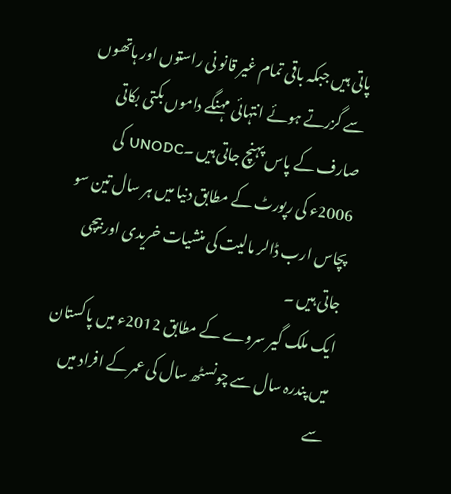پاتی ہیں جبکہ باقی تمام غیر قانو نی راستوں اور ہاتھوں سے گزرتے ہوئے انتہائی مہنگے داموں بکتی بکاتی صارف کے پاس پہنچ جاتی ہیں ۔UNODC کی 2006ء کی رپورٹ کے مطابق دنیا میں ہر سال تین سو پچاس ارب ڈالر مالیت کی منشیات خریدی اور بیچی جاتی ہیں ۔
ایک ملک گیر سروے کے مطابق 2012ء میں پاکستان میں پندرہ سال سے چونسٹھ سال کی عمر کے افراد میں سے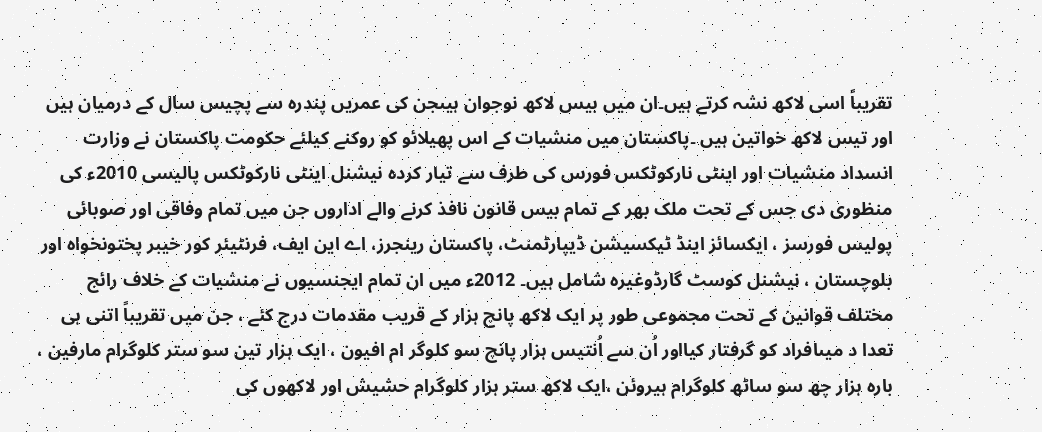تقریباً اسی لاکھ نشہ کرتے ہیں۔ان میں بیس لاکھ نوجوان ہیںجن کی عمریں پندرہ سے پچیس سال کے درمیان ہیں اور تیس لاکھ خواتین ہیں ۔پاکستان میں منشیات کے اس پھیلائو کو روکنے کیلئے حکومت پاکستان نے وزارت انسداد منشیات اور اینٹی نارکوٹکس فورس کی طرف سے تیار کردہ نیشنل اینٹی نارکوٹکس پالیسی 2010ء کی منظوری دی جس کے تحت ملک بھر کے تمام بیس قانون نافذ کرنے والے اداروں جن میں تمام وفاقی اور صوبائی پولیس فورسز ، ایکسائز اینڈ ٹیکسیشن ڈیپارٹمنٹ، پاکستان رینجرز، اے این ایف، فرنٹیئر کور خیبر پختونخواہ اور بلوچستان ، نیشنل کوسٹ گارڈوغیرہ شامل ہیں۔ 2012ء میں ان تمام ایجنسیوں نے منشیات کے خلاف رائج مختلف قوانین کے تحت مجموعی طور پر ایک لاکھ پانچ ہزار کے قریب مقدمات درج کئے ، جن میں تقریباً اتنی ہی تعدا د میںافراد کو گرفتار کیااور اُن سے اُنتیس ہزار پانچ سو کلوگر ام افیون ، ایک ہزار تین سو ستر کلوگرام مارفین ، بارہ ہزار چھ سو ساٹھ کلوگرام ہیروئن ،ایک لاکھ ستر ہزار کلوگرام حشیش اور لاکھوں کی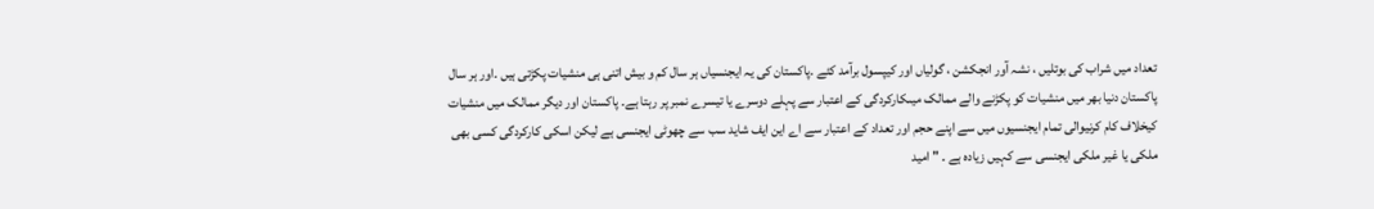تعداد میں شراب کی بوتلیں ، نشہ آور انجکشن ، گولیاں اور کیپسول برآمد کئے ۔پاکستان کی یہ ایجنسیاں ہر سال کم و بیش اتنی ہی منشیات پکڑتی ہیں ۔اور ہر سال پاکستان دنیا بھر میں منشیات کو پکڑنے والے ممالک میںکارکردگی کے اعتبار سے پہلے دوسرے یا تیسرے نمبر پر رہتا ہے۔ پاکستان اور دیگر ممالک میں منشیات کیخلاف کام کرنیوالی تمام ایجنسیوں میں سے اپنے حجم اور تعداد کے اعتبار سے اے این ایف شاید سب سے چھوٹی ایجنسی ہے لیکن اسکی کارکردگی کسی بھی ملکی یا غیر ملکی ایجنسی سے کہیں زیادہ ہے ۔ " امید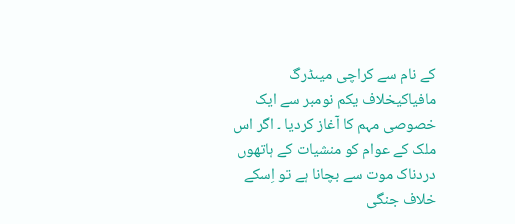کے نام سے کراچی میںڈرگ مافیاکیخلاف یکم نومبر سے ایک خصوصی مہم کا آغاز کردیا ۔ اگر اس ملک کے عوام کو منشیات کے ہاتھوں دردناک موت سے بچانا ہے تو اِسکے خلاف جنگی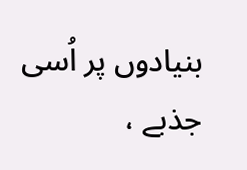بنیادوں پر اُسی جذبے ،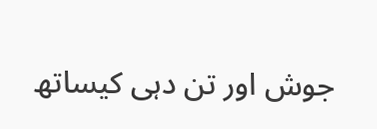جوش اور تن دہی کیساتھ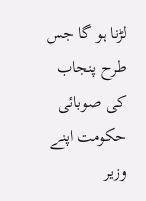لڑنا ہو گا جس طرح پنجاب کی صوبائی حکومت اپنے وزیر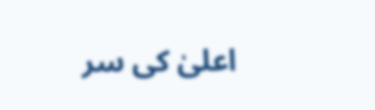اعلیٰ کی سر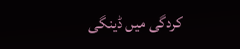کردگی میں ڈینگی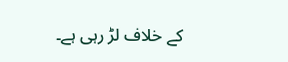کے خلاف لڑ رہی ہے۔